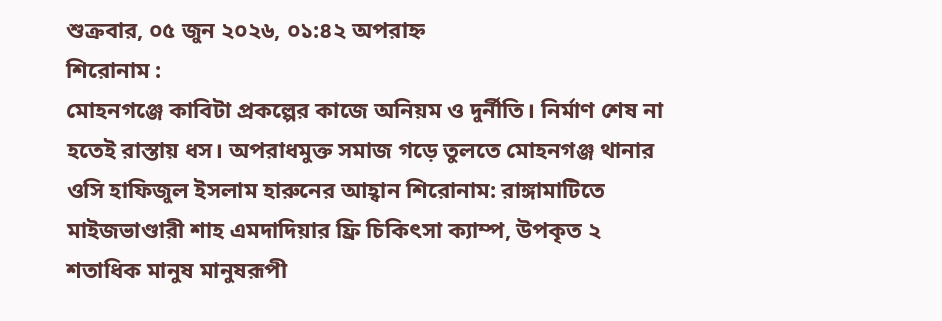শুক্রবার, ০৫ জুন ২০২৬, ০১:৪২ অপরাহ্ন
শিরোনাম :
মোহনগঞ্জে কাবিটা প্রকল্পের কাজে অনিয়ম ও দুর্নীতি। নির্মাণ শেষ না হতেই রাস্তায় ধস। অপরাধমুক্ত সমাজ গড়ে তুলতে মোহনগঞ্জ থানার ওসি হাফিজুল ইসলাম হারুনের আহ্বান শিরোনাম: রাঙ্গামাটিতে মাইজভাণ্ডারী শাহ এমদাদিয়ার ফ্রি চিকিৎসা ক্যাম্প, উপকৃত ২ শতাধিক মানুষ মানুষরূপী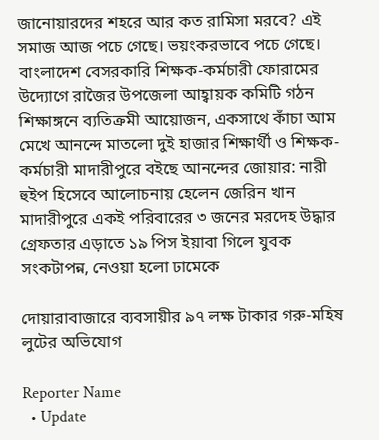জানোয়ারদের শহরে আর কত রামিসা মরবে? এই সমাজ আজ পচে গেছে। ভয়ংকরভাবে পচে গেছে। বাংলাদেশ বেসরকারি শিক্ষক-কর্মচারী ফোরামের উদ্যোগে রাজৈর উপজেলা আহ্বায়ক কমিটি গঠন শিক্ষাঙ্গনে ব্যতিক্রমী আয়োজন, একসাথে কাঁচা আম মেখে আনন্দে মাতলো দুই হাজার শিক্ষার্থী ও শিক্ষক-কর্মচারী মাদারীপুরে বইছে আনন্দের জোয়ার: নারী হুইপ হিসেবে আলোচনায় হেলেন জেরিন খান মাদারীপুরে একই পরিবারের ৩ জনের মরদেহ উদ্ধার গ্রেফতার এড়াতে ১৯ পিস ইয়াবা গিলে যুবক সংকটাপন্ন, নেওয়া হলো ঢামেকে

দোয়ারাবাজারে ব্যবসায়ীর ৯৭ লক্ষ টাকার গরু-মহিষ লুটের অভিযোগ

Reporter Name
  • Update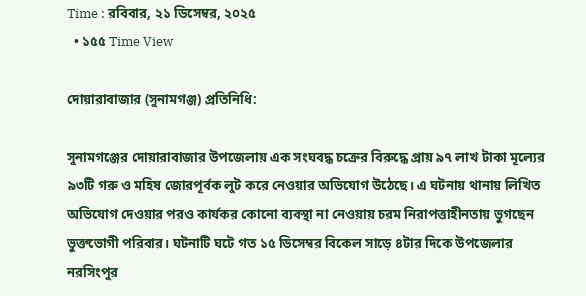Time : রবিবার, ২১ ডিসেম্বর, ২০২৫
  • ১৫৫ Time View

দোয়ারাবাজার (সুনামগঞ্জ) প্রতিনিধি:

সুনামগঞ্জের দোয়ারাবাজার উপজেলায় এক সংঘবদ্ধ চক্রের বিরুদ্ধে প্রায় ৯৭ লাখ টাকা মূল্যের ৯৩টি গরু ও মহিষ জোরপূর্বক লুট করে নেওয়ার অভিযোগ উঠেছে। এ ঘটনায় থানায় লিখিত অভিযোগ দেওয়ার পরও কার্যকর কোনো ব্যবস্থা না নেওয়ায় চরম নিরাপত্তাহীনতায় ভুগছেন ভুক্তভোগী পরিবার। ঘটনাটি ঘটে গত ১৫ ডিসেম্বর বিকেল সাড়ে ৪টার দিকে উপজেলার নরসিংপুর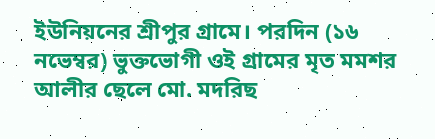ইউনিয়নের শ্রীপুর গ্রামে। পরদিন (১৬ নভেম্বর) ভুক্তভোগী ওই গ্রামের মৃত মমশর আলীর ছেলে মো. মদরিছ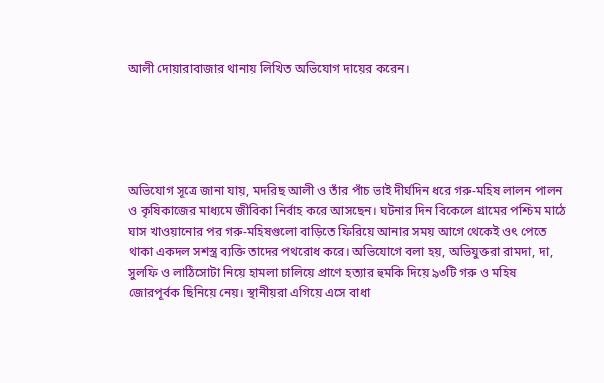আলী দোয়ারাবাজার থানায় লিখিত অভিযোগ দায়ের করেন।





অভিযোগ সূত্রে জানা যায়, মদরিছ আলী ও তাঁর পাঁচ ভাই দীর্ঘদিন ধরে গরু-মহিষ লালন পালন ও কৃষিকাজের মাধ্যমে জীবিকা নির্বাহ করে আসছেন। ঘটনার দিন বিকেলে গ্রামের পশ্চিম মাঠে ঘাস খাওয়ানোর পর গরু-মহিষগুলো বাড়িতে ফিরিয়ে আনার সময় আগে থেকেই ওৎ পেতে থাকা একদল সশস্ত্র ব্যক্তি তাদের পথরোধ করে। অভিযোগে বলা হয়, অভিযুক্তরা রামদা, দা, সুলফি ও লাঠিসোটা নিয়ে হামলা চালিয়ে প্রাণে হত্যার হুমকি দিয়ে ৯৩টি গরু ও মহিষ জোরপূর্বক ছিনিয়ে নেয়। স্থানীয়রা এগিয়ে এসে বাধা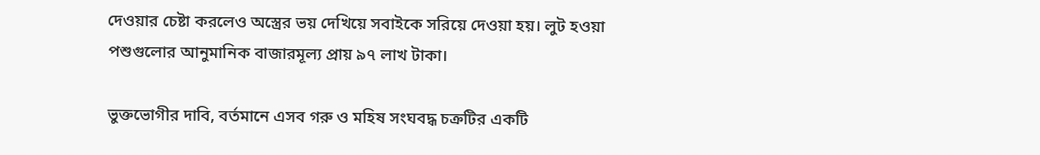দেওয়ার চেষ্টা করলেও অস্ত্রের ভয় দেখিয়ে সবাইকে সরিয়ে দেওয়া হয়। লুট হওয়া পশুগুলোর আনুমানিক বাজারমূল্য প্রায় ৯৭ লাখ টাকা।

ভুক্তভোগীর দাবি, বর্তমানে এসব গরু ও মহিষ সংঘবদ্ধ চক্রটির একটি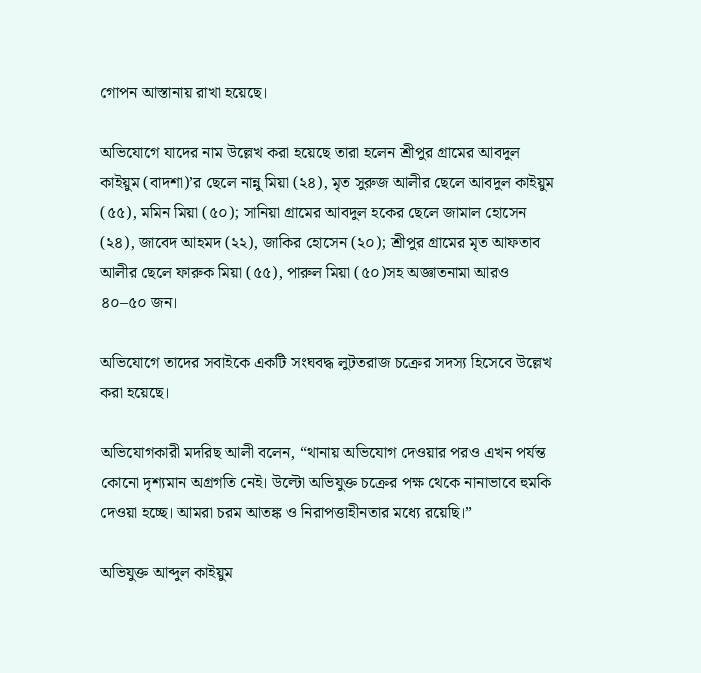গোপন আস্তানায় রাখা হয়েছে।

অভিযোগে যাদের নাম উল্লেখ করা হয়েছে তারা হলেন শ্রীপুর গ্রামের আবদুল কাইয়ুম (বাদশা)’র ছেলে নান্নু মিয়া (২৪), মৃত সুরুজ আলীর ছেলে আবদুল কাইয়ুম (৫৫), মমিন মিয়া (৫০); সানিয়া গ্রামের আবদুল হকের ছেলে জামাল হোসেন (২৪), জাবেদ আহমদ (২২), জাকির হোসেন (২০); শ্রীপুর গ্রামের মৃত আফতাব আলীর ছেলে ফারুক মিয়া (৫৫), পারুল মিয়া (৫০)সহ অজ্ঞাতনামা আরও ৪০–৫০ জন।

অভিযোগে তাদের সবাইকে একটি সংঘবদ্ধ লুটতরাজ চক্রের সদস্য হিসেবে উল্লেখ করা হয়েছে।

অভিযোগকারী মদরিছ আলী বলেন, “থানায় অভিযোগ দেওয়ার পরও এখন পর্যন্ত কোনো দৃশ্যমান অগ্রগতি নেই। উল্টো অভিযুক্ত চক্রের পক্ষ থেকে নানাভাবে হুমকি দেওয়া হচ্ছে। আমরা চরম আতঙ্ক ও নিরাপত্তাহীনতার মধ্যে রয়েছি।”

অভিযুক্ত আব্দুল কাইয়ুম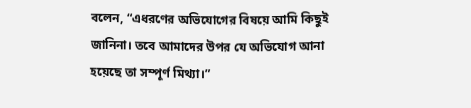বলেন, “এধরণের অভিযোগের বিষয়ে আমি কিছুই জানিনা। তবে আমাদের উপর যে অভিযোগ আনা হয়েছে তা সম্পূর্ণ মিথ্যা।”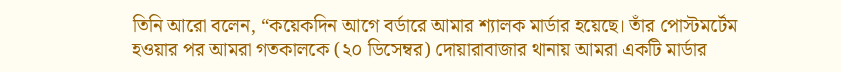তিনি আরো বলেন, “কয়েকদিন আগে বর্ডারে আমার শ্যালক মার্ডার হয়েছে। তাঁর পোস্টমর্টেম হওয়ার পর আমরা গতকালকে (২০ ডিসেম্বর) দোয়ারাবাজার থানায় আমরা একটি মার্ডার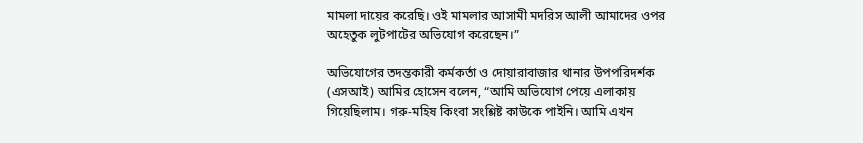মামলা দায়ের করেছি। ওই মামলার আসামী মদরিস আলী আমাদের ওপর অহেতুক লুটপাটের অভিযোগ করেছেন।”

অভিযোগের তদন্তকারী কর্মকর্তা ও দোয়ারাবাজার থানার উপপরিদর্শক (এসআই) আমির হোসেন বলেন, “আমি অভিযোগ পেয়ে এলাকায় গিয়েছিলাম। গরু-মহিষ কিংবা সংশ্লিষ্ট কাউকে পাইনি। আমি এখন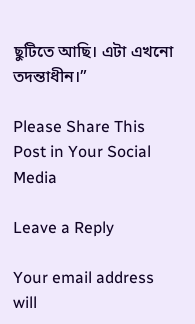ছুটিতে আছি। এটা এখনো তদন্তাধীন।”

Please Share This Post in Your Social Media

Leave a Reply

Your email address will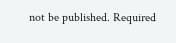not be published. Required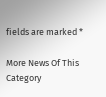fields are marked *

More News Of This Category